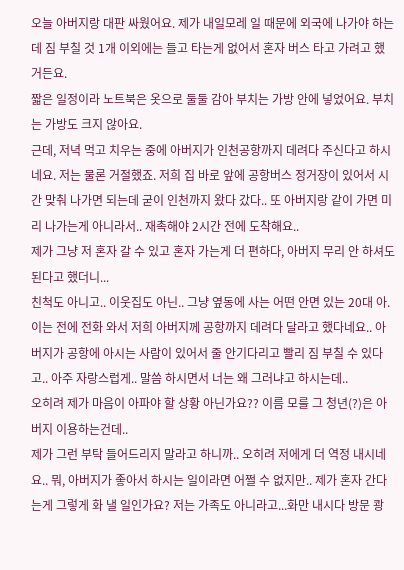오늘 아버지랑 대판 싸웠어요. 제가 내일모레 일 때문에 외국에 나가야 하는데 짐 부칠 것 1개 이외에는 들고 타는게 없어서 혼자 버스 타고 가려고 했거든요.
짧은 일정이라 노트북은 옷으로 둘둘 감아 부치는 가방 안에 넣었어요. 부치는 가방도 크지 않아요.
근데, 저녁 먹고 치우는 중에 아버지가 인천공항까지 데려다 주신다고 하시네요. 저는 물론 거절했죠. 저희 집 바로 앞에 공항버스 정거장이 있어서 시간 맞춰 나가면 되는데 굳이 인천까지 왔다 갔다.. 또 아버지랑 같이 가면 미리 나가는게 아니라서.. 재촉해야 2시간 전에 도착해요..
제가 그냥 저 혼자 갈 수 있고 혼자 가는게 더 편하다, 아버지 무리 안 하셔도 된다고 했더니...
친척도 아니고.. 이웃집도 아닌.. 그냥 옆동에 사는 어떤 안면 있는 20대 아.이는 전에 전화 와서 저희 아버지께 공항까지 데려다 달라고 했다네요.. 아버지가 공항에 아시는 사람이 있어서 줄 안기다리고 빨리 짐 부칠 수 있다고.. 아주 자랑스럽게.. 말씀 하시면서 너는 왜 그러냐고 하시는데..
오히려 제가 마음이 아파야 할 상황 아닌가요?? 이름 모를 그 청년(?)은 아버지 이용하는건데..
제가 그런 부탁 들어드리지 말라고 하니까.. 오히려 저에게 더 역정 내시네요.. 뭐, 아버지가 좋아서 하시는 일이라면 어쩔 수 없지만.. 제가 혼자 간다는게 그렇게 화 낼 일인가요? 저는 가족도 아니라고...화만 내시다 방문 쾅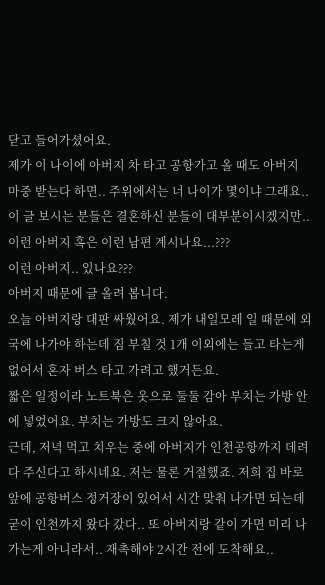닫고 들어가셨어요.
제가 이 나이에 아버지 차 타고 공항가고 올 때도 아버지 마중 받는다 하면.. 주위에서는 너 나이가 몇이냐 그래요..
이 글 보시는 분들은 결혼하신 분들이 대부분이시겠지만.. 이런 아버지 혹은 이런 남편 계시나요...???
이런 아버지.. 있나요???
아버지 때문에 글 올려 봅니다.
오늘 아버지랑 대판 싸웠어요. 제가 내일모레 일 때문에 외국에 나가야 하는데 짐 부칠 것 1개 이외에는 들고 타는게 없어서 혼자 버스 타고 가려고 했거든요.
짧은 일정이라 노트북은 옷으로 둘둘 감아 부치는 가방 안에 넣었어요. 부치는 가방도 크지 않아요.
근데, 저녁 먹고 치우는 중에 아버지가 인천공항까지 데려다 주신다고 하시네요. 저는 물론 거절했죠. 저희 집 바로 앞에 공항버스 정거장이 있어서 시간 맞춰 나가면 되는데 굳이 인천까지 왔다 갔다.. 또 아버지랑 같이 가면 미리 나가는게 아니라서.. 재촉해야 2시간 전에 도착해요..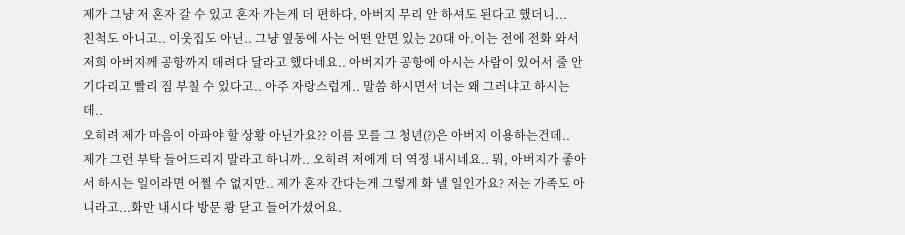제가 그냥 저 혼자 갈 수 있고 혼자 가는게 더 편하다, 아버지 무리 안 하셔도 된다고 했더니...
친척도 아니고.. 이웃집도 아닌.. 그냥 옆동에 사는 어떤 안면 있는 20대 아.이는 전에 전화 와서 저희 아버지께 공항까지 데려다 달라고 했다네요.. 아버지가 공항에 아시는 사람이 있어서 줄 안기다리고 빨리 짐 부칠 수 있다고.. 아주 자랑스럽게.. 말씀 하시면서 너는 왜 그러냐고 하시는데..
오히려 제가 마음이 아파야 할 상황 아닌가요?? 이름 모를 그 청년(?)은 아버지 이용하는건데..
제가 그런 부탁 들어드리지 말라고 하니까.. 오히려 저에게 더 역정 내시네요.. 뭐, 아버지가 좋아서 하시는 일이라면 어쩔 수 없지만.. 제가 혼자 간다는게 그렇게 화 낼 일인가요? 저는 가족도 아니라고...화만 내시다 방문 쾅 닫고 들어가셨어요.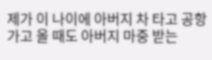제가 이 나이에 아버지 차 타고 공항가고 올 때도 아버지 마중 받는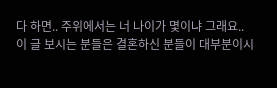다 하면.. 주위에서는 너 나이가 몇이냐 그래요..
이 글 보시는 분들은 결혼하신 분들이 대부분이시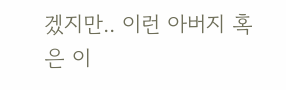겠지만.. 이런 아버지 혹은 이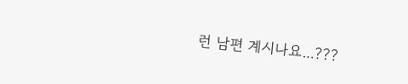런 남편 계시나요...???